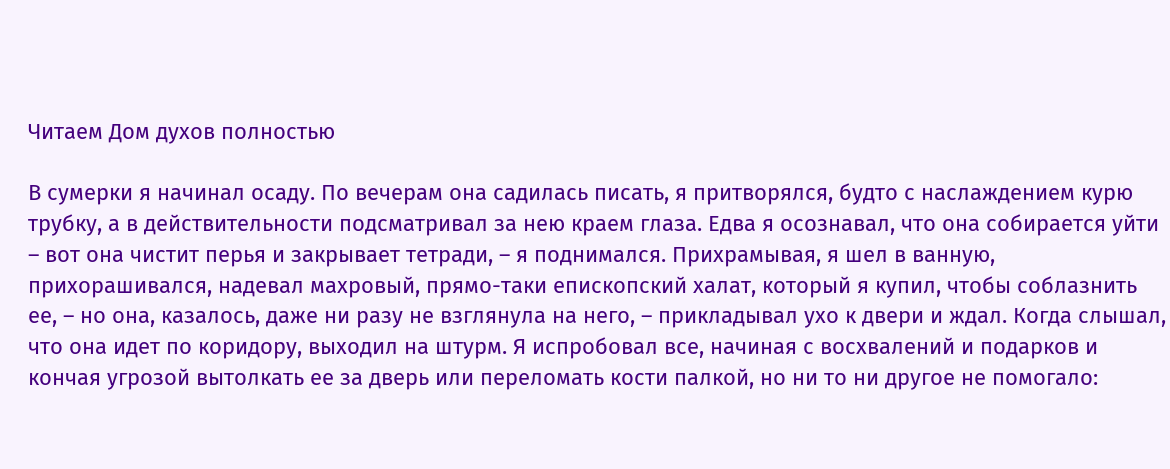Читаем Дом духов полностью

В сумерки я начинал осаду. По вечерам она садилась писать, я притворялся, будто с наслаждением курю трубку, а в действительности подсматривал за нею краем глаза. Едва я осознавал, что она собирается уйти – вот она чистит перья и закрывает тетради, – я поднимался. Прихрамывая, я шел в ванную, прихорашивался, надевал махровый, прямо-таки епископский халат, который я купил, чтобы соблазнить ее, – но она, казалось, даже ни разу не взглянула на него, – прикладывал ухо к двери и ждал. Когда слышал, что она идет по коридору, выходил на штурм. Я испробовал все, начиная с восхвалений и подарков и кончая угрозой вытолкать ее за дверь или переломать кости палкой, но ни то ни другое не помогало: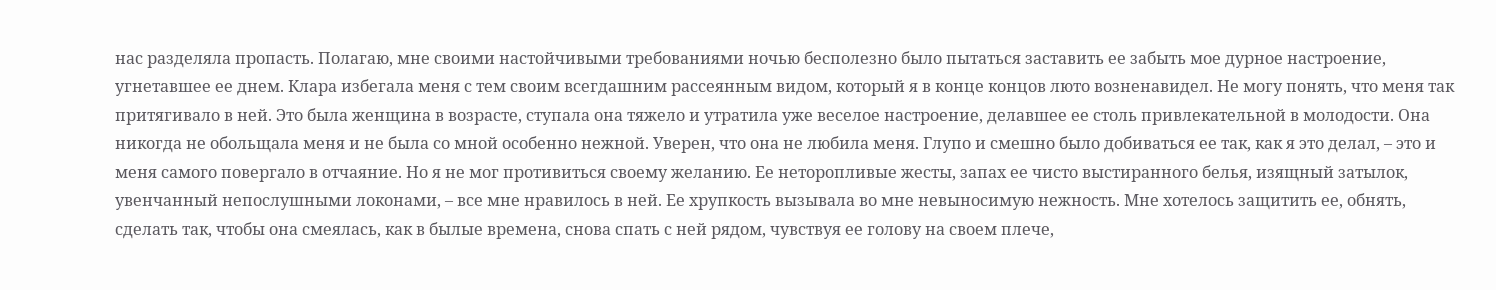нас разделяла пропасть. Полагаю, мне своими настойчивыми требованиями ночью бесполезно было пытаться заставить ее забыть мое дурное настроение, угнетавшее ее днем. Клара избегала меня с тем своим всегдашним рассеянным видом, который я в конце концов люто возненавидел. Не могу понять, что меня так притягивало в ней. Это была женщина в возрасте, ступала она тяжело и утратила уже веселое настроение, делавшее ее столь привлекательной в молодости. Она никогда не обольщала меня и не была со мной особенно нежной. Уверен, что она не любила меня. Глупо и смешно было добиваться ее так, как я это делал, – это и меня самого повергало в отчаяние. Но я не мог противиться своему желанию. Ее неторопливые жесты, запах ее чисто выстиранного белья, изящный затылок, увенчанный непослушными локонами, – все мне нравилось в ней. Ее хрупкость вызывала во мне невыносимую нежность. Мне хотелось защитить ее, обнять, сделать так, чтобы она смеялась, как в былые времена, снова спать с ней рядом, чувствуя ее голову на своем плече,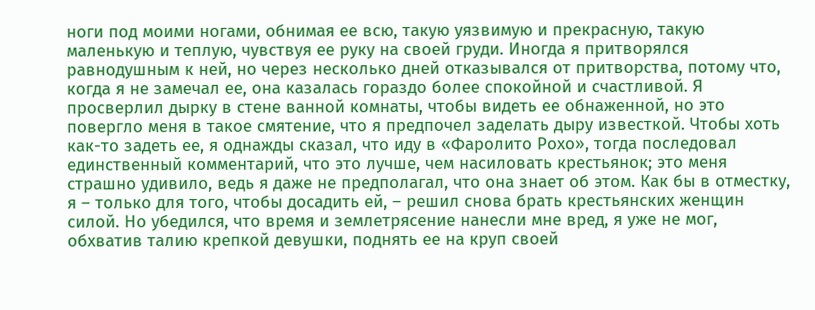ноги под моими ногами, обнимая ее всю, такую уязвимую и прекрасную, такую маленькую и теплую, чувствуя ее руку на своей груди. Иногда я притворялся равнодушным к ней, но через несколько дней отказывался от притворства, потому что, когда я не замечал ее, она казалась гораздо более спокойной и счастливой. Я просверлил дырку в стене ванной комнаты, чтобы видеть ее обнаженной, но это повергло меня в такое смятение, что я предпочел заделать дыру известкой. Чтобы хоть как-то задеть ее, я однажды сказал, что иду в «Фаролито Рохо», тогда последовал единственный комментарий, что это лучше, чем насиловать крестьянок; это меня страшно удивило, ведь я даже не предполагал, что она знает об этом. Как бы в отместку, я – только для того, чтобы досадить ей, – решил снова брать крестьянских женщин силой. Но убедился, что время и землетрясение нанесли мне вред, я уже не мог, обхватив талию крепкой девушки, поднять ее на круп своей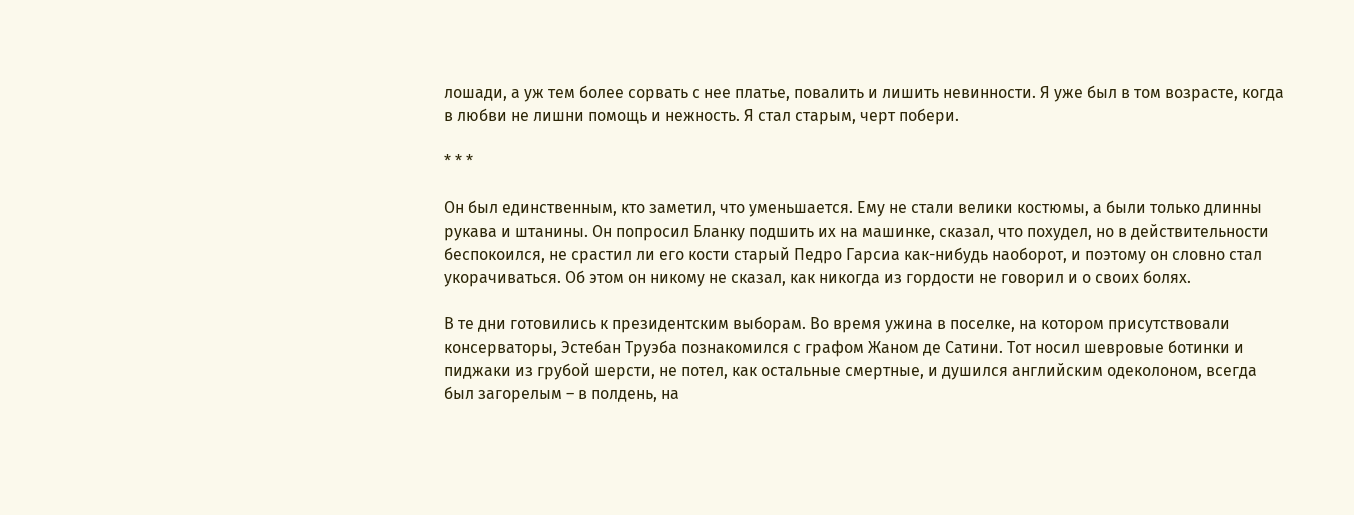лошади, а уж тем более сорвать с нее платье, повалить и лишить невинности. Я уже был в том возрасте, когда в любви не лишни помощь и нежность. Я стал старым, черт побери.

* * *

Он был единственным, кто заметил, что уменьшается. Ему не стали велики костюмы, а были только длинны рукава и штанины. Он попросил Бланку подшить их на машинке, сказал, что похудел, но в действительности беспокоился, не срастил ли его кости старый Педро Гарсиа как-нибудь наоборот, и поэтому он словно стал укорачиваться. Об этом он никому не сказал, как никогда из гордости не говорил и о своих болях.

В те дни готовились к президентским выборам. Во время ужина в поселке, на котором присутствовали консерваторы, Эстебан Труэба познакомился с графом Жаном де Сатини. Тот носил шевровые ботинки и пиджаки из грубой шерсти, не потел, как остальные смертные, и душился английским одеколоном, всегда был загорелым – в полдень, на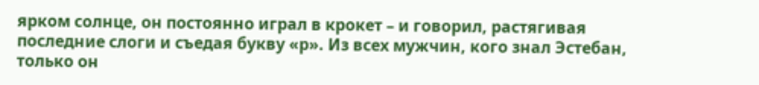ярком солнце, он постоянно играл в крокет – и говорил, растягивая последние слоги и съедая букву «р». Из всех мужчин, кого знал Эстебан, только он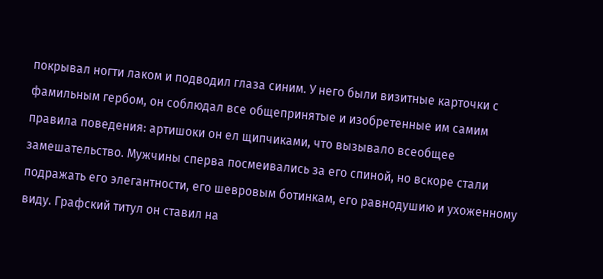покрывал ногти лаком и подводил глаза синим. У него были визитные карточки с фамильным гербом, он соблюдал все общепринятые и изобретенные им самим правила поведения: артишоки он ел щипчиками, что вызывало всеобщее замешательство. Мужчины сперва посмеивались за его спиной, но вскоре стали подражать его элегантности, его шевровым ботинкам, его равнодушию и ухоженному виду. Графский титул он ставил на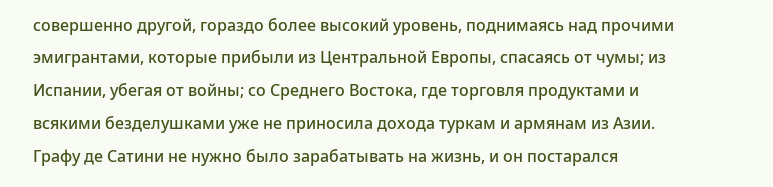совершенно другой, гораздо более высокий уровень, поднимаясь над прочими эмигрантами, которые прибыли из Центральной Европы, спасаясь от чумы; из Испании, убегая от войны; со Среднего Востока, где торговля продуктами и всякими безделушками уже не приносила дохода туркам и армянам из Азии. Графу де Сатини не нужно было зарабатывать на жизнь, и он постарался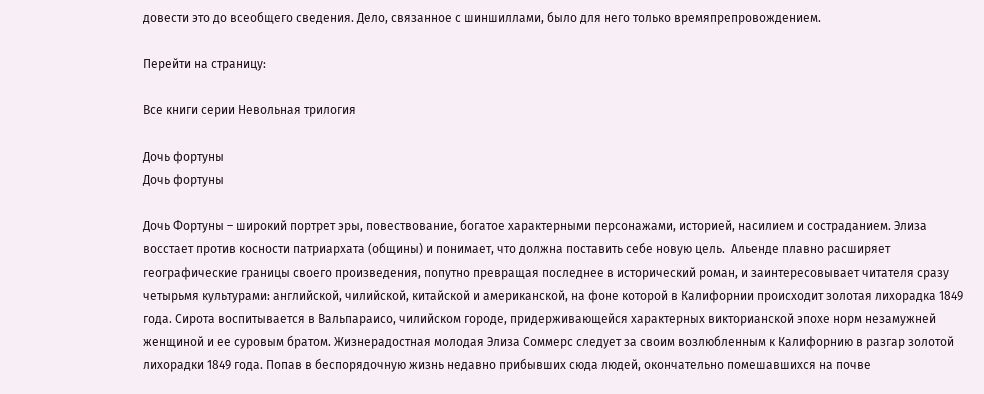довести это до всеобщего сведения. Дело, связанное с шиншиллами, было для него только времяпрепровождением.

Перейти на страницу:

Все книги серии Невольная трилогия

Дочь фортуны
Дочь фортуны

Дочь Фортуны – широкий портрет эры, повествование, богатое характерными персонажами, историей, насилием и состраданием. Элиза восстает против косности патриархата (общины) и понимает, что должна поставить себе новую цель.  Альенде плавно расширяет географические границы своего произведения, попутно превращая последнее в исторический роман, и заинтересовывает читателя сразу четырьмя культурами: английской, чилийской, китайской и американской, на фоне которой в Калифорнии происходит золотая лихорадка 1849 года. Сирота воспитывается в Вальпараисо, чилийском городе, придерживающейся характерных викторианской эпохе норм незамужней женщиной и ее суровым братом. Жизнерадостная молодая Элиза Соммерс следует за своим возлюбленным к Калифорнию в разгар золотой лихорадки 1849 года. Попав в беспорядочную жизнь недавно прибывших сюда людей, окончательно помешавшихся на почве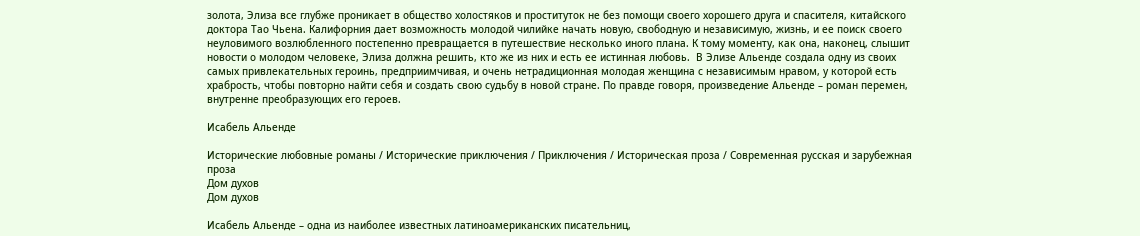золота, Элиза все глубже проникает в общество холостяков и проституток не без помощи своего хорошего друга и спасителя, китайского доктора Тао Чьена. Калифорния дает возможность молодой чилийке начать новую, свободную и независимую, жизнь, и ее поиск своего неуловимого возлюбленного постепенно превращается в путешествие несколько иного плана. К тому моменту, как она, наконец, слышит новости о молодом человеке, Элиза должна решить, кто же из них и есть ее истинная любовь.  В Элизе Альенде создала одну из своих самых привлекательных героинь, предприимчивая, и очень нетрадиционная молодая женщина с независимым нравом, у которой есть храбрость, чтобы повторно найти себя и создать свою судьбу в новой стране. По правде говоря, произведение Альенде – роман перемен, внутренне преобразующих его героев.

Исабель Альенде

Исторические любовные романы / Исторические приключения / Приключения / Историческая проза / Современная русская и зарубежная проза
Дом духов
Дом духов

Исабель Альенде – одна из наиболее известных латиноамериканских писательниц,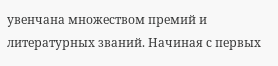увенчана множеством премий и литературных званий. Начиная с первых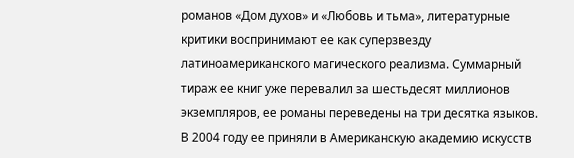романов «Дом духов» и «Любовь и тьма», литературные критики воспринимают ее как суперзвезду латиноамериканского магического реализма. Суммарный тираж ее книг уже перевалил за шестьдесят миллионов экземпляров, ее романы переведены на три десятка языков. В 2004 году ее приняли в Американскую академию искусств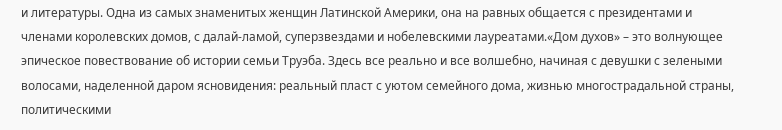и литературы. Одна из самых знаменитых женщин Латинской Америки, она на равных общается с президентами и членами королевских домов, с далай-ламой, суперзвездами и нобелевскими лауреатами.«Дом духов» – это волнующее эпическое повествование об истории семьи Труэба. Здесь все реально и все волшебно, начиная с девушки с зелеными волосами, наделенной даром ясновидения: реальный пласт с уютом семейного дома, жизнью многострадальной страны, политическими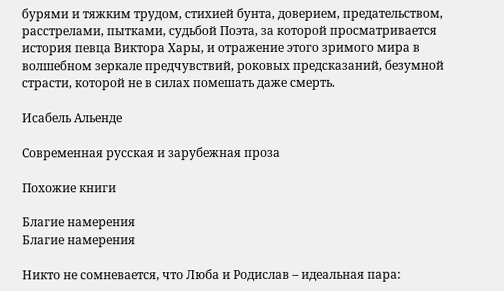бурями и тяжким трудом, стихией бунта, доверием, предательством, расстрелами, пытками, судьбой Поэта, за которой просматривается история певца Виктора Хары, и отражение этого зримого мира в волшебном зеркале предчувствий, роковых предсказаний, безумной страсти, которой не в силах помешать даже смерть.

Исабель Альенде

Современная русская и зарубежная проза

Похожие книги

Благие намерения
Благие намерения

Никто не сомневается, что Люба и Родислав – идеальная пара: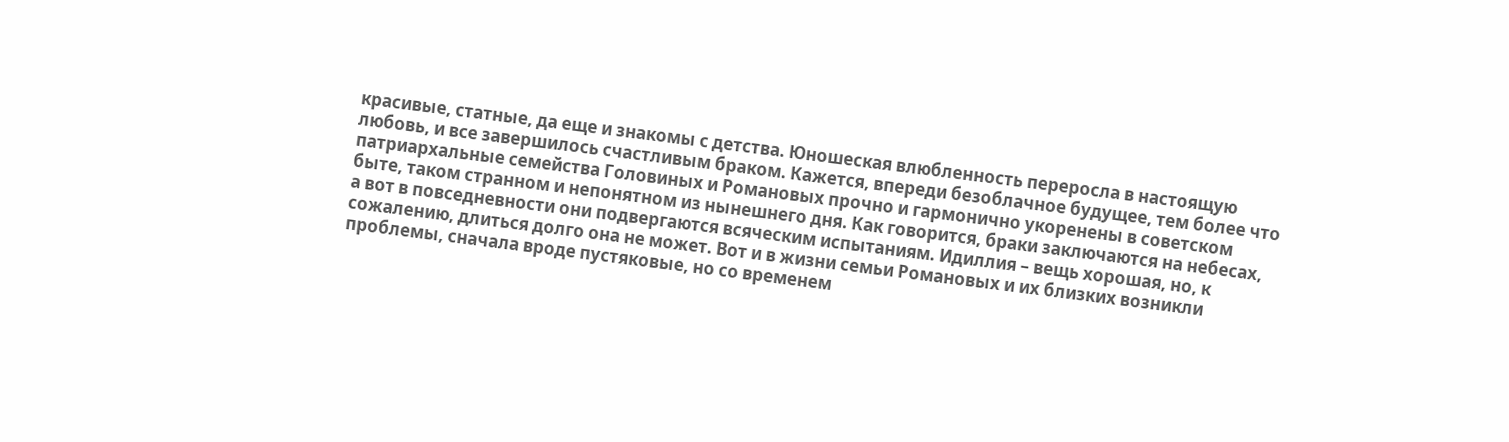красивые, статные, да еще и знакомы с детства. Юношеская влюбленность переросла в настоящую любовь, и все завершилось счастливым браком. Кажется, впереди безоблачное будущее, тем более что патриархальные семейства Головиных и Романовых прочно и гармонично укоренены в советском быте, таком странном и непонятном из нынешнего дня. Как говорится, браки заключаются на небесах, а вот в повседневности они подвергаются всяческим испытаниям. Идиллия – вещь хорошая, но, к сожалению, длиться долго она не может. Вот и в жизни семьи Романовых и их близких возникли проблемы, сначала вроде пустяковые, но со временем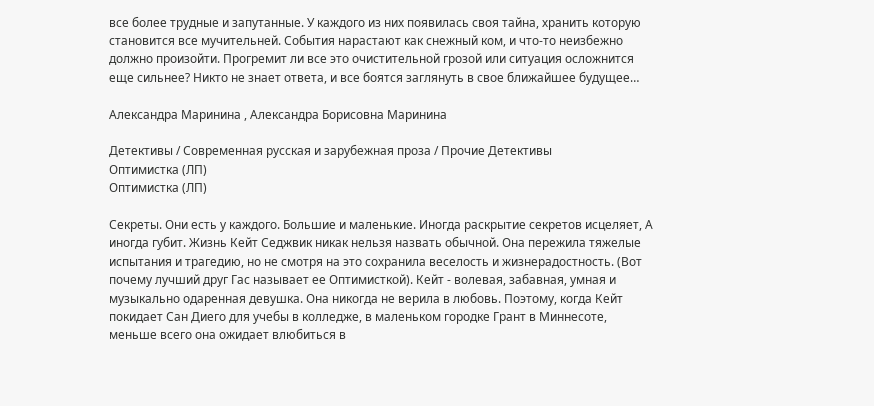все более трудные и запутанные. У каждого из них появилась своя тайна, хранить которую становится все мучительней. События нарастают как снежный ком, и что-то неизбежно должно произойти. Прогремит ли все это очистительной грозой или ситуация осложнится еще сильнее? Никто не знает ответа, и все боятся заглянуть в свое ближайшее будущее…

Александра Маринина , Александра Борисовна Маринина

Детективы / Современная русская и зарубежная проза / Прочие Детективы
Оптимистка (ЛП)
Оптимистка (ЛП)

Секреты. Они есть у каждого. Большие и маленькие. Иногда раскрытие секретов исцеляет, А иногда губит. Жизнь Кейт Седжвик никак нельзя назвать обычной. Она пережила тяжелые испытания и трагедию, но не смотря на это сохранила веселость и жизнерадостность. (Вот почему лучший друг Гас называет ее Оптимисткой). Кейт - волевая, забавная, умная и музыкально одаренная девушка. Она никогда не верила в любовь. Поэтому, когда Кейт покидает Сан Диего для учебы в колледже, в маленьком городке Грант в Миннесоте, меньше всего она ожидает влюбиться в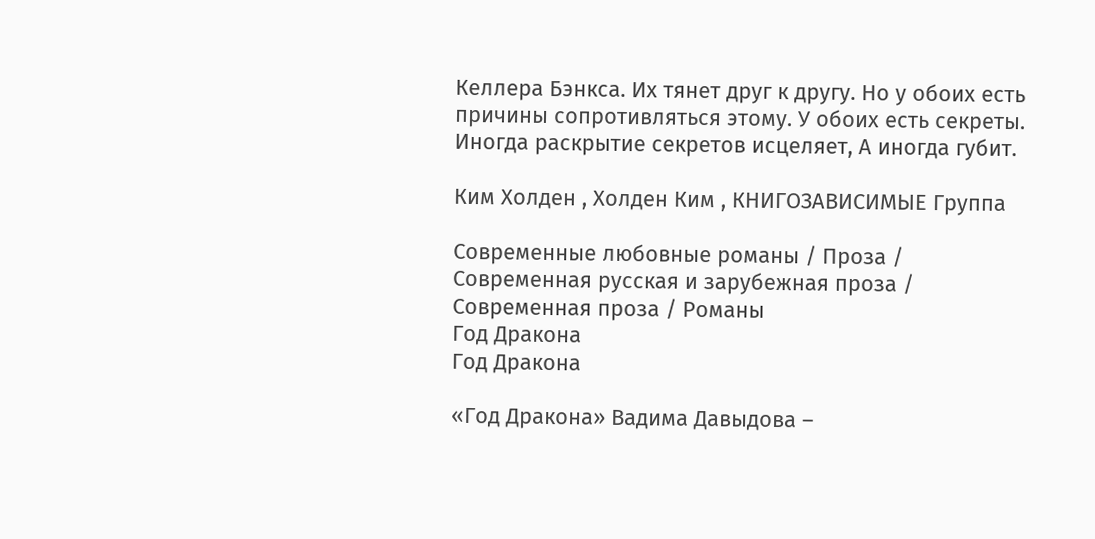Келлера Бэнкса. Их тянет друг к другу. Но у обоих есть причины сопротивляться этому. У обоих есть секреты. Иногда раскрытие секретов исцеляет, А иногда губит.

Ким Холден , Холден Ким , КНИГОЗАВИСИМЫЕ Группа

Современные любовные романы / Проза / Современная русская и зарубежная проза / Современная проза / Романы
Год Дракона
Год Дракона

«Год Дракона» Вадима Давыдова –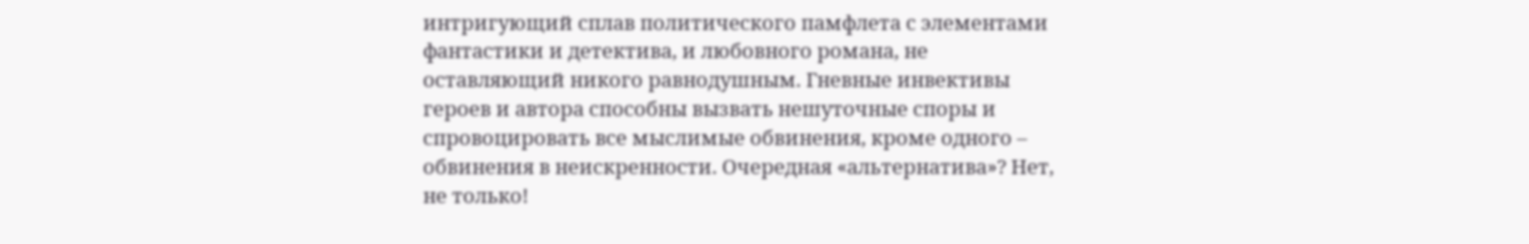интригующий сплав политического памфлета с элементами фантастики и детектива, и любовного романа, не оставляющий никого равнодушным. Гневные инвективы героев и автора способны вызвать нешуточные споры и спровоцировать все мыслимые обвинения, кроме одного – обвинения в неискренности. Очередная «альтернатива»? Нет, не только!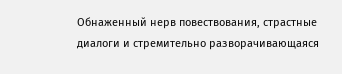Обнаженный нерв повествования, страстные диалоги и стремительно разворачивающаяся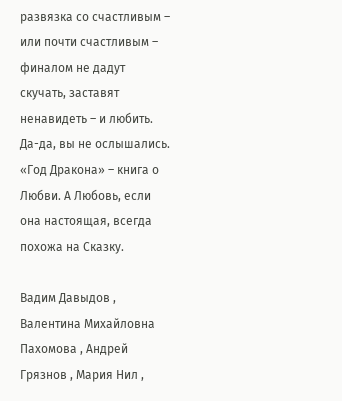развязка со счастливым – или почти счастливым – финалом не дадут скучать, заставят ненавидеть – и любить. Да-да, вы не ослышались. «Год Дракона» – книга о Любви. А Любовь, если она настоящая, всегда похожа на Сказку.

Вадим Давыдов , Валентина Михайловна Пахомова , Андрей Грязнов , Мария Нил ,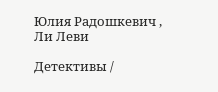Юлия Радошкевич , Ли Леви

Детективы /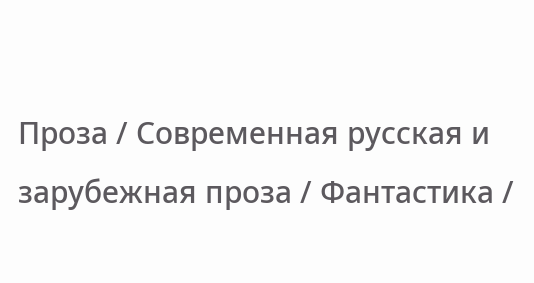Проза / Современная русская и зарубежная проза / Фантастика /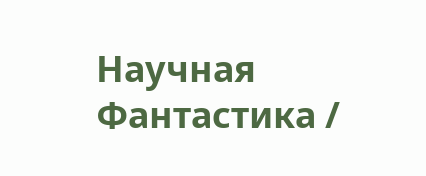Научная Фантастика /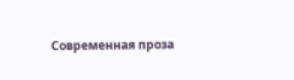Современная проза